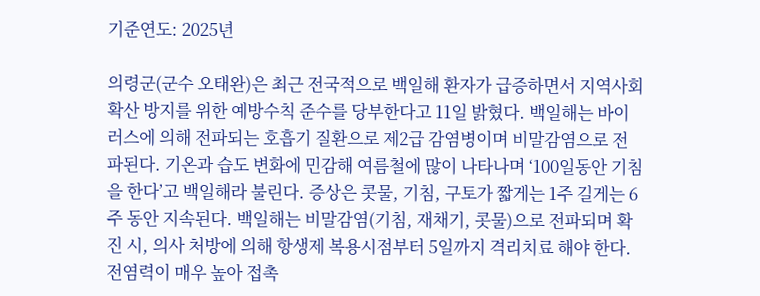기준연도: 2025년

의령군(군수 오태완)은 최근 전국적으로 백일해 환자가 급증하면서 지역사회 확산 방지를 위한 예방수칙 준수를 당부한다고 11일 밝혔다. 백일해는 바이러스에 의해 전파되는 호흡기 질환으로 제2급 감염병이며 비말감염으로 전파된다. 기온과 습도 변화에 민감해 여름철에 많이 나타나며 ‘100일동안 기침을 한다’고 백일해라 불린다. 증상은 콧물, 기침, 구토가 짧게는 1주 길게는 6주 동안 지속된다. 백일해는 비말감염(기침, 재채기, 콧물)으로 전파되며 확진 시, 의사 처방에 의해 항생제 복용시점부터 5일까지 격리치료 해야 한다. 전염력이 매우 높아 접촉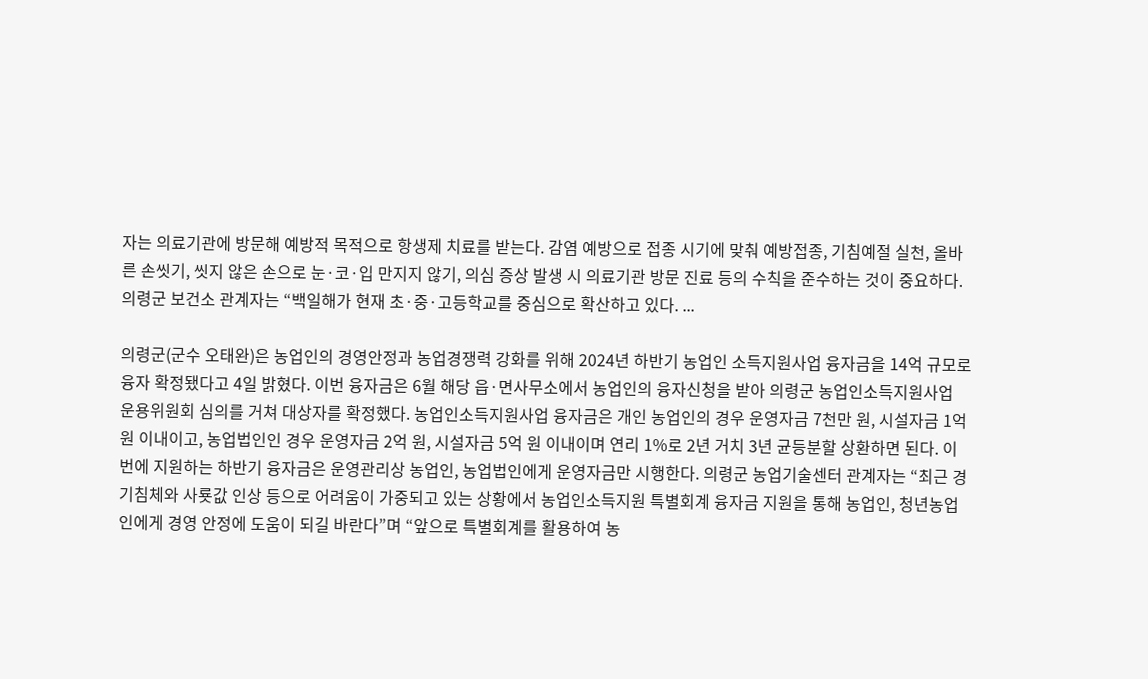자는 의료기관에 방문해 예방적 목적으로 항생제 치료를 받는다. 감염 예방으로 접종 시기에 맞춰 예방접종, 기침예절 실천, 올바른 손씻기, 씻지 않은 손으로 눈·코·입 만지지 않기, 의심 증상 발생 시 의료기관 방문 진료 등의 수칙을 준수하는 것이 중요하다. 의령군 보건소 관계자는 “백일해가 현재 초·중·고등학교를 중심으로 확산하고 있다. ...

의령군(군수 오태완)은 농업인의 경영안정과 농업경쟁력 강화를 위해 2024년 하반기 농업인 소득지원사업 융자금을 14억 규모로 융자 확정됐다고 4일 밝혔다. 이번 융자금은 6월 해당 읍·면사무소에서 농업인의 융자신청을 받아 의령군 농업인소득지원사업 운용위원회 심의를 거쳐 대상자를 확정했다. 농업인소득지원사업 융자금은 개인 농업인의 경우 운영자금 7천만 원, 시설자금 1억 원 이내이고, 농업법인인 경우 운영자금 2억 원, 시설자금 5억 원 이내이며 연리 1%로 2년 거치 3년 균등분할 상환하면 된다. 이번에 지원하는 하반기 융자금은 운영관리상 농업인, 농업법인에게 운영자금만 시행한다. 의령군 농업기술센터 관계자는 “최근 경기침체와 사룟값 인상 등으로 어려움이 가중되고 있는 상황에서 농업인소득지원 특별회계 융자금 지원을 통해 농업인, 청년농업인에게 경영 안정에 도움이 되길 바란다”며 “앞으로 특별회계를 활용하여 농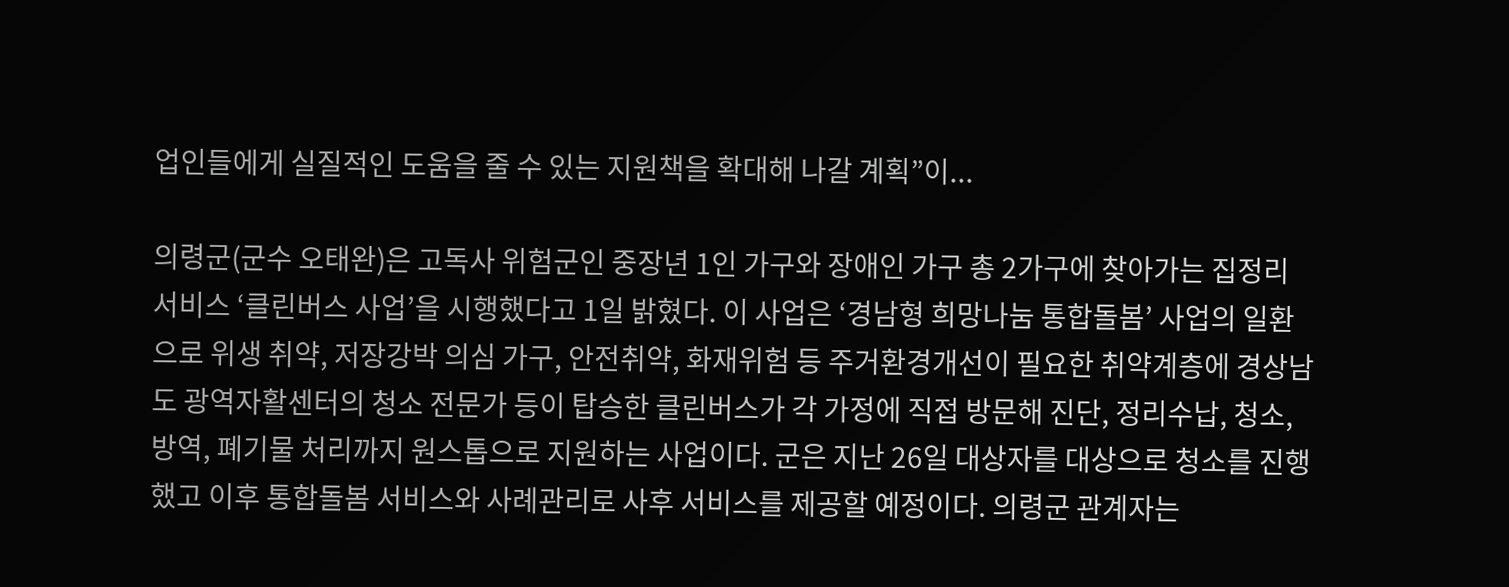업인들에게 실질적인 도움을 줄 수 있는 지원책을 확대해 나갈 계획”이...

의령군(군수 오태완)은 고독사 위험군인 중장년 1인 가구와 장애인 가구 총 2가구에 찾아가는 집정리 서비스 ‘클린버스 사업’을 시행했다고 1일 밝혔다. 이 사업은 ‘경남형 희망나눔 통합돌봄’ 사업의 일환으로 위생 취약, 저장강박 의심 가구, 안전취약, 화재위험 등 주거환경개선이 필요한 취약계층에 경상남도 광역자활센터의 청소 전문가 등이 탑승한 클린버스가 각 가정에 직접 방문해 진단, 정리수납, 청소, 방역, 폐기물 처리까지 원스톱으로 지원하는 사업이다. 군은 지난 26일 대상자를 대상으로 청소를 진행했고 이후 통합돌봄 서비스와 사례관리로 사후 서비스를 제공할 예정이다. 의령군 관계자는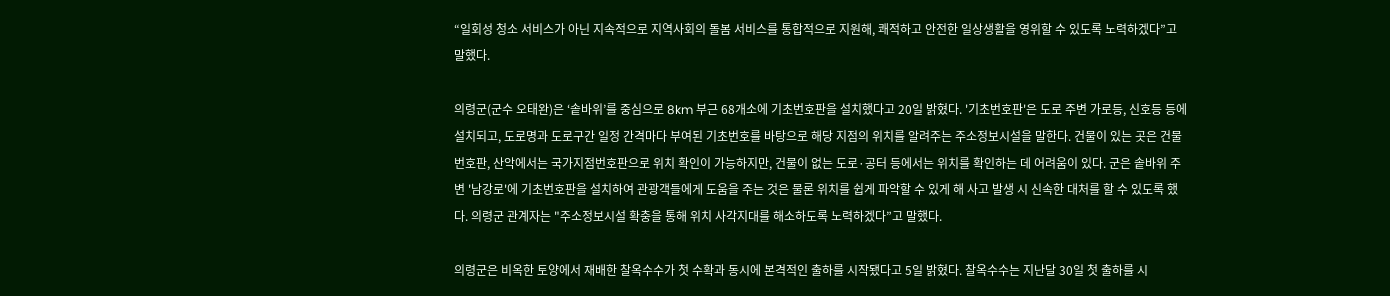“일회성 청소 서비스가 아닌 지속적으로 지역사회의 돌봄 서비스를 통합적으로 지원해, 쾌적하고 안전한 일상생활을 영위할 수 있도록 노력하겠다”고 말했다.

의령군(군수 오태완)은 ‘솥바위’를 중심으로 8km 부근 68개소에 기초번호판을 설치했다고 20일 밝혔다. '기초번호판'은 도로 주변 가로등, 신호등 등에 설치되고, 도로명과 도로구간 일정 간격마다 부여된 기초번호를 바탕으로 해당 지점의 위치를 알려주는 주소정보시설을 말한다. 건물이 있는 곳은 건물번호판, 산악에서는 국가지점번호판으로 위치 확인이 가능하지만, 건물이 없는 도로·공터 등에서는 위치를 확인하는 데 어려움이 있다. 군은 솥바위 주변 '남강로'에 기초번호판을 설치하여 관광객들에게 도움을 주는 것은 물론 위치를 쉽게 파악할 수 있게 해 사고 발생 시 신속한 대처를 할 수 있도록 했다. 의령군 관계자는 "주소정보시설 확충을 통해 위치 사각지대를 해소하도록 노력하겠다”고 말했다.

의령군은 비옥한 토양에서 재배한 찰옥수수가 첫 수확과 동시에 본격적인 출하를 시작됐다고 5일 밝혔다. 찰옥수수는 지난달 30일 첫 출하를 시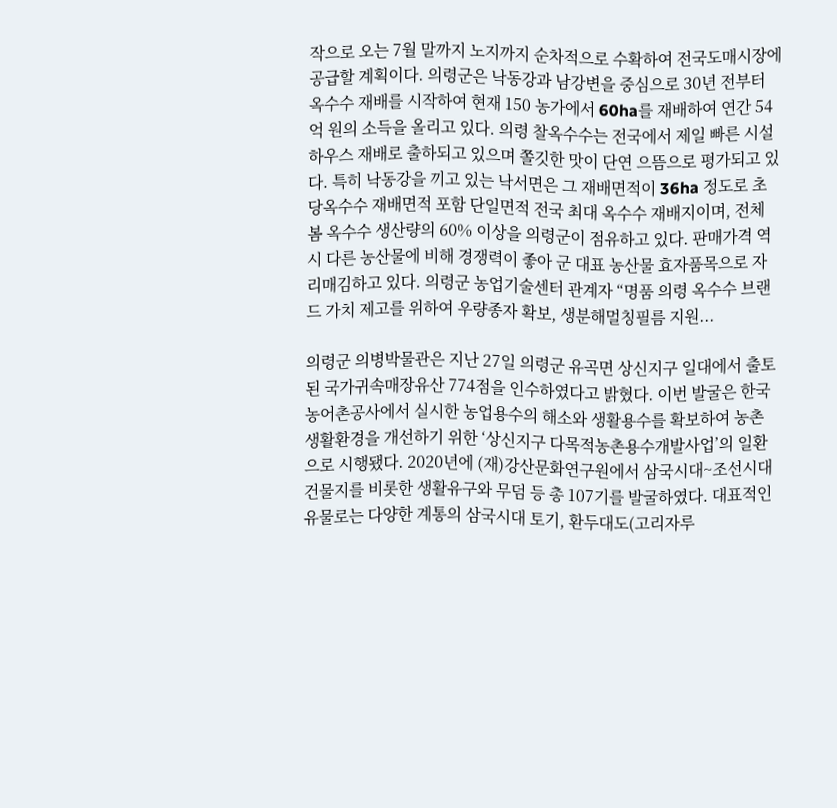작으로 오는 7월 말까지 노지까지 순차적으로 수확하여 전국도매시장에 공급할 계획이다. 의령군은 낙동강과 남강변을 중심으로 30년 전부터 옥수수 재배를 시작하여 현재 150 농가에서 60ha를 재배하여 연간 54억 원의 소득을 올리고 있다. 의령 찰옥수수는 전국에서 제일 빠른 시설하우스 재배로 출하되고 있으며 쫄깃한 맛이 단연 으뜸으로 평가되고 있다. 특히 낙동강을 끼고 있는 낙서면은 그 재배면적이 36ha 정도로 초당옥수수 재배면적 포함 단일면적 전국 최대 옥수수 재배지이며, 전체 봄 옥수수 생산량의 60% 이상을 의령군이 점유하고 있다. 판매가격 역시 다른 농산물에 비해 경쟁력이 좋아 군 대표 농산물 효자품목으로 자리매김하고 있다. 의령군 농업기술센터 관계자 “명품 의령 옥수수 브랜드 가치 제고를 위하여 우량종자 확보, 생분해멀칭필름 지원...

의령군 의병박물관은 지난 27일 의령군 유곡면 상신지구 일대에서 출토된 국가귀속매장유산 774점을 인수하였다고 밝혔다. 이번 발굴은 한국농어촌공사에서 실시한 농업용수의 해소와 생활용수를 확보하여 농촌생활환경을 개선하기 위한 ‘상신지구 다목적농촌용수개발사업’의 일환으로 시행됐다. 2020년에 (재)강산문화연구원에서 삼국시대~조선시대 건물지를 비롯한 생활유구와 무덤 등 총 107기를 발굴하였다. 대표적인 유물로는 다양한 계통의 삼국시대 토기, 환두대도(고리자루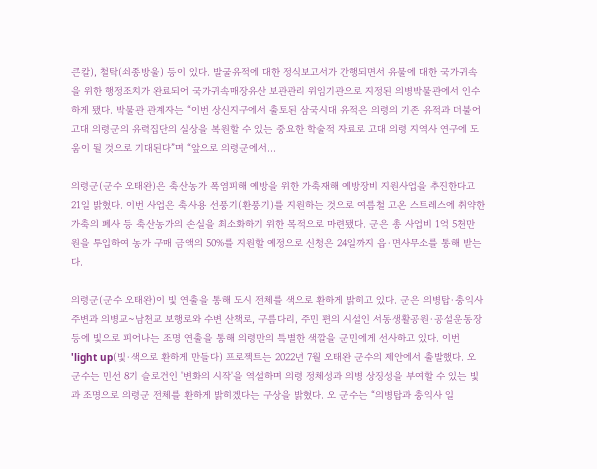큰칼), 철탁(쇠종방울) 등이 있다. 발굴유적에 대한 정식보고서가 간행되면서 유물에 대한 국가귀속을 위한 행정조치가 완료되어 국가귀속매장유산 보관관리 위임기관으로 지정된 의병박물관에서 인수하게 됐다. 박물관 관계자는 “이번 상신지구에서 출토된 삼국시대 유적은 의령의 기존 유적과 더불어 고대 의령군의 유력집단의 실상을 복원할 수 있는 중요한 학술적 자료로 고대 의령 지역사 연구에 도움이 될 것으로 기대된다”며 “앞으로 의령군에서...

의령군(군수 오태완)은 축산농가 폭염피해 예방을 위한 가축재해 예방장비 지원사업을 추진한다고 21일 밝혔다. 이번 사업은 축사용 선풍기(환풍기)를 지원하는 것으로 여름철 고온 스트레스에 취약한 가축의 폐사 등 축산농가의 손실을 최소화하기 위한 목적으로 마련됐다. 군은 총 사업비 1억 5천만 원을 투입하여 농가 구매 금액의 50%를 지원할 예정으로 신청은 24일까지 읍·면사무소를 통해 받는다.

의령군(군수 오태완)이 빛 연출을 통해 도시 전체를 색으로 환하게 밝히고 있다. 군은 의병탑·충익사 주변과 의병교~남천교 보행로와 수변 산책로, 구름다리, 주민 편의 시설인 서동생활공원·공설운동장 등에 빛으로 피어나는 조명 연출을 통해 의령만의 특별한 색깔을 군민에게 선사하고 있다. 이번 'light up(빛·색으로 환하게 만들다) 프로젝트는 2022년 7월 오태완 군수의 제안에서 출발했다. 오 군수는 민선 8기 슬로건인 '변화의 시작'을 역설하며 의령 정체성과 의병 상징성을 부여할 수 있는 빛과 조명으로 의령군 전체를 환하게 밝히겠다는 구상을 밝혔다. 오 군수는 “의병탑과 충익사 일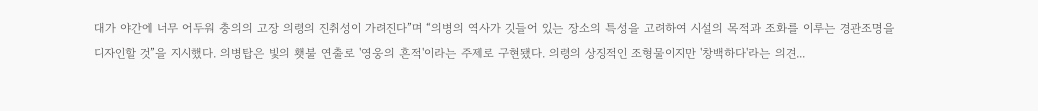대가 야간에 너무 어두워 충의의 고장 의령의 진취성이 가려진다”며 “의병의 역사가 깃들어 있는 장소의 특성을 고려하여 시설의 목적과 조화를 이루는 경관조명을 디자인할 것”을 지시했다. 의병탑은 빛의 횃불 연출로 '영웅의 흔적'이라는 주제로 구현됐다. 의령의 상징적인 조형물이지만 '창백하다'라는 의견...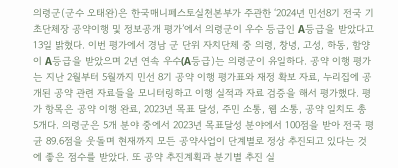의령군(군수 오태완)은 한국매니페스토실천본부가 주관한 ‘2024년 민선8기 전국 기초단체장 공약이행 및 정보공개 평가’에서 의령군이 우수 등급인 A등급을 받았다고 13일 밝혔다. 이번 평가에서 경남 군 단위 자치단체 중 의령, 창녕, 고성, 하동, 함양이 A등급을 받았으며 2년 연속 우수(A등급)는 의령군이 유일하다. 공약 이행 평가는 지난 2월부터 5월까지 민선 8기 공약 이행 평가표와 재정 확보 자료, 누리집에 공개된 공약 관련 자료들을 모니터링하고 이행 실적과 자료 검증을 해서 평가했다. 평가 항목은 공약 이행 완료, 2023년 목표 달성, 주민 소통, 웹 소통, 공약 일치도 총 5개다. 의령군은 5개 분야 중에서 2023년 목표달성 분야에서 100점을 받아 전국 평균 89.6점을 웃돌며 현재까지 모든 공약사업이 단계별로 정상 추진되고 있다는 것에 좋은 점수를 받았다. 또 공약 추진계획과 분기별 추진 실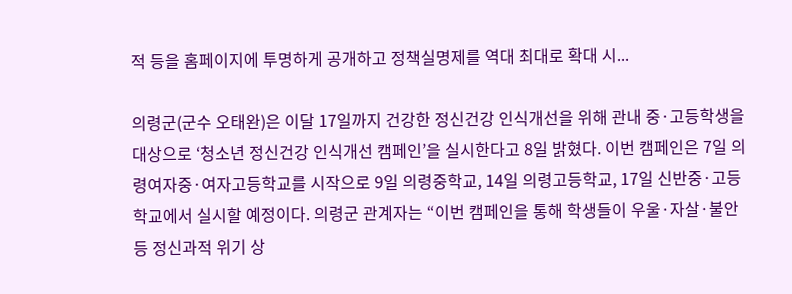적 등을 홈페이지에 투명하게 공개하고 정책실명제를 역대 최대로 확대 시...

의령군(군수 오태완)은 이달 17일까지 건강한 정신건강 인식개선을 위해 관내 중·고등학생을 대상으로 ‘청소년 정신건강 인식개선 캠페인’을 실시한다고 8일 밝혔다. 이번 캠페인은 7일 의령여자중·여자고등학교를 시작으로 9일 의령중학교, 14일 의령고등학교, 17일 신반중·고등학교에서 실시할 예정이다. 의령군 관계자는 “이번 캠페인을 통해 학생들이 우울·자살·불안 등 정신과적 위기 상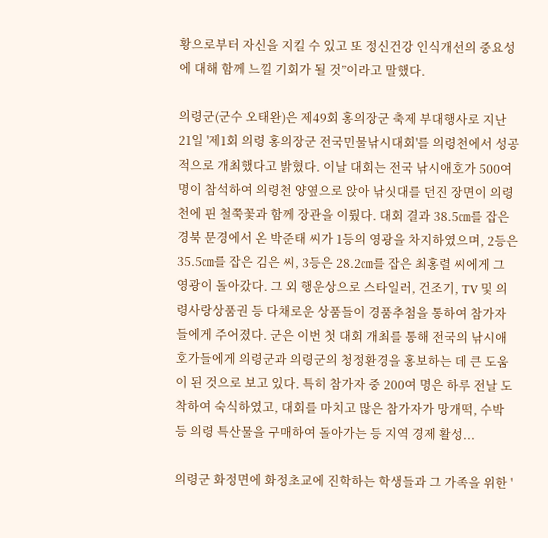황으로부터 자신을 지킬 수 있고 또 정신건강 인식개선의 중요성에 대해 함께 느낄 기회가 될 것”이라고 말했다.

의령군(군수 오태완)은 제49회 홍의장군 축제 부대행사로 지난 21일 '제1회 의령 홍의장군 전국민물낚시대회'를 의령천에서 성공적으로 개최했다고 밝혔다. 이날 대회는 전국 낚시애호가 500여 명이 참석하여 의령천 양옆으로 앉아 낚싯대를 던진 장면이 의령천에 핀 철쭉꽃과 함께 장관을 이뤘다. 대회 결과 38.5㎝를 잡은 경북 문경에서 온 박준태 씨가 1등의 영광을 차지하였으며, 2등은 35.5㎝를 잡은 김은 씨, 3등은 28.2㎝를 잡은 최홍렬 씨에게 그 영광이 돌아갔다. 그 외 행운상으로 스타일러, 건조기, TV 및 의령사랑상품권 등 다채로운 상품들이 경품추첨을 통하여 참가자들에게 주어졌다. 군은 이번 첫 대회 개최를 통해 전국의 낚시애호가들에게 의령군과 의령군의 청정환경을 홍보하는 데 큰 도움이 된 것으로 보고 있다. 특히 참가자 중 200여 명은 하루 전날 도착하여 숙식하였고, 대회를 마치고 많은 참가자가 망개떡, 수박 등 의령 특산물을 구매하여 돌아가는 등 지역 경제 활성...

의령군 화정면에 화정초교에 진학하는 학생들과 그 가족을 위한 '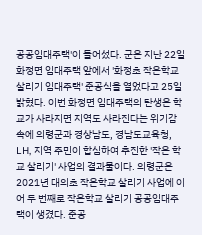공공임대주택'이 들어섰다. 군은 지난 22일 화정면 임대주택 앞에서 '화정초 작은학교살리기 임대주택' 준공식을 열었다고 25일 밝혔다. 이번 화정면 임대주택의 탄생은 학교가 사라지면 지역도 사라진다는 위기감 속에 의령군과 경상남도, 경남도교육청, LH, 지역 주민이 합심하여 추진한 '작은 학교 살리기' 사업의 결과물이다. 의령군은 2021년 대의초 작은학교 살리기 사업에 이어 두 번째로 작은학교 살리기 공공임대주택이 생겼다. 준공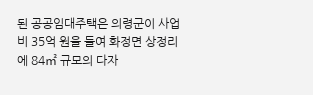된 공공임대주택은 의령군이 사업비 35억 원을 들여 화정면 상정리에 84㎡ 규모의 다자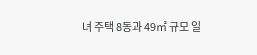녀 주택 8동과 49㎡ 규모 일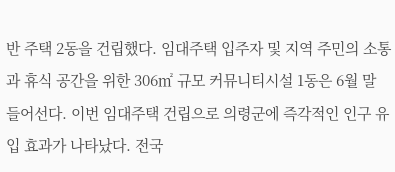반 주택 2동을 건립했다. 임대주택 입주자 및 지역 주민의 소통과 휴식 공간을 위한 306㎡ 규모 커뮤니티시설 1동은 6월 말 들어선다. 이번 임대주택 건립으로 의령군에 즉각적인 인구 유입 효과가 나타났다. 전국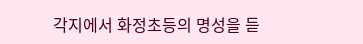각지에서 화정초등의 명성을 듣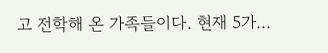고 전학해 온 가족들이다. 현재 5가...